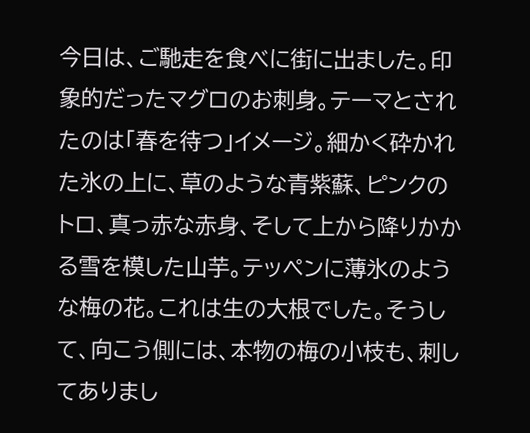今日は、ご馳走を食べに街に出ました。印象的だったマグロのお刺身。テーマとされたのは「春を待つ」イメージ。細かく砕かれた氷の上に、草のような青紫蘇、ピンクのトロ、真っ赤な赤身、そして上から降りかかる雪を模した山芋。テッペンに薄氷のような梅の花。これは生の大根でした。そうして、向こう側には、本物の梅の小枝も、刺してありまし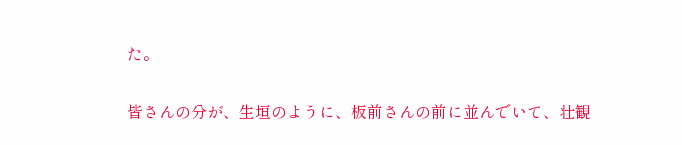た。

皆さんの分が、生垣のように、板前さんの前に並んでいて、壮観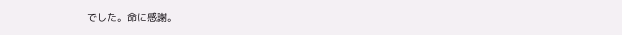でした。命に感謝。